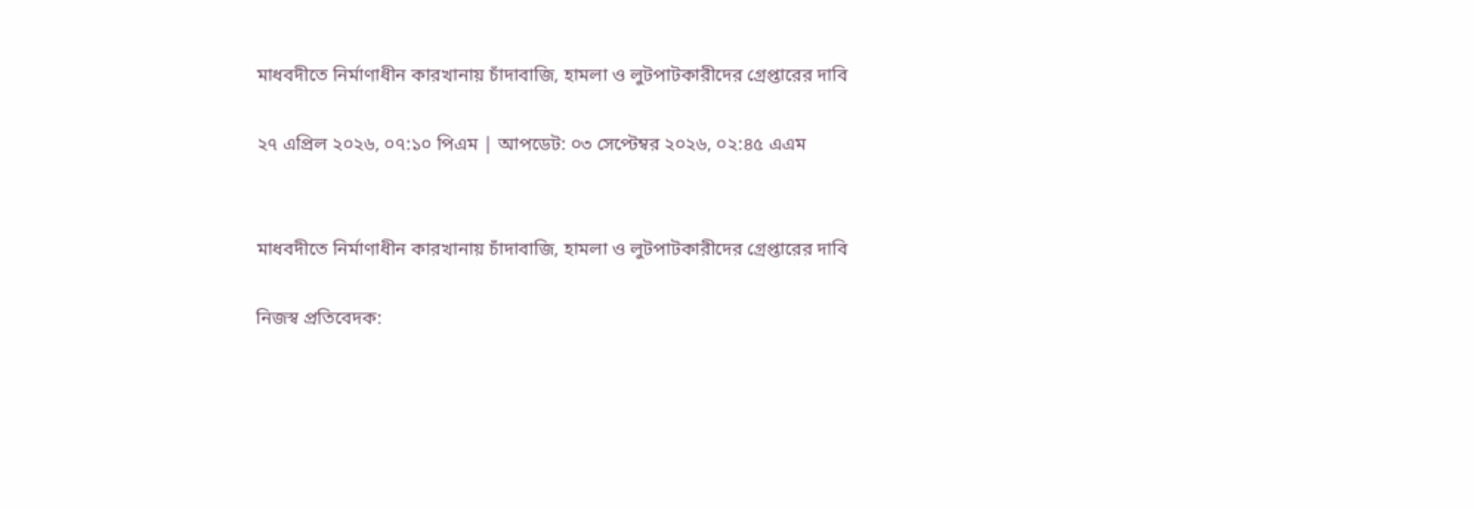মাধবদীতে নির্মাণাধীন কারখানায় চাঁদাবাজি, হামলা ও লুটপাটকারীদের গ্রেপ্তারের দাবি

২৭ এপ্রিল ২০২৬, ০৭:১০ পিএম | আপডেট: ০৩ সেপ্টেম্বর ২০২৬, ০২:৪৫ এএম


মাধবদীতে নির্মাণাধীন কারখানায় চাঁদাবাজি, হামলা ও লুটপাটকারীদের গ্রেপ্তারের দাবি

নিজস্ব প্রতিবেদক: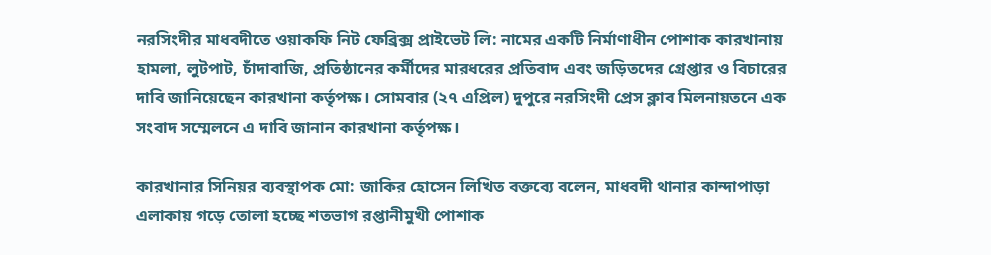নরসিংদীর মাধবদীতে ওয়াকফি নিট ফেব্রিক্স প্রাইভেট লি: নামের একটি নির্মাণাধীন পোশাক কারখানায় হামলা, লুটপাট, চাঁদাবাজি, প্রতিষ্ঠানের কর্মীদের মারধরের প্রতিবাদ এবং জড়িতদের গ্রেপ্তার ও বিচারের দাবি জানিয়েছেন কারখানা কর্তৃপক্ষ। সোমবার (২৭ এপ্রিল) দুপুরে নরসিংদী প্রেস ক্লাব মিলনায়তনে এক সংবাদ সম্মেলনে এ দাবি জানান কারখানা কর্তৃপক্ষ।

কারখানার সিনিয়র ব্যবস্থাপক মো: জাকির হোসেন লিখিত বক্তব্যে বলেন, মাধবদী থানার কান্দাপাড়া এলাকায় গড়ে তোলা হচ্ছে শতভাগ রপ্তানীমুখী পোশাক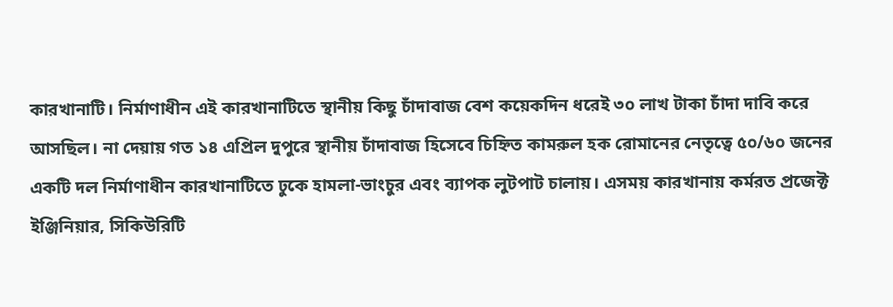কারখানাটি। নির্মাণাধীন এই কারখানাটিতে স্থানীয় কিছু চাঁদাবাজ বেশ কয়েকদিন ধরেই ৩০ লাখ টাকা চাঁদা দাবি করে আসছিল। না দেয়ায় গত ১৪ এপ্রিল দুপুরে স্থানীয় চাঁদাবাজ হিসেবে চিহ্নিত কামরুল হক রোমানের নেতৃত্বে ৫০/৬০ জনের একটি দল নির্মাণাধীন কারখানাটিতে ঢুকে হামলা-ভাংচুর এবং ব্যাপক লুটপাট চালায়। এসময় কারখানায় কর্মরত প্রজেক্ট ইঞ্জিনিয়ার, সিকিউরিটি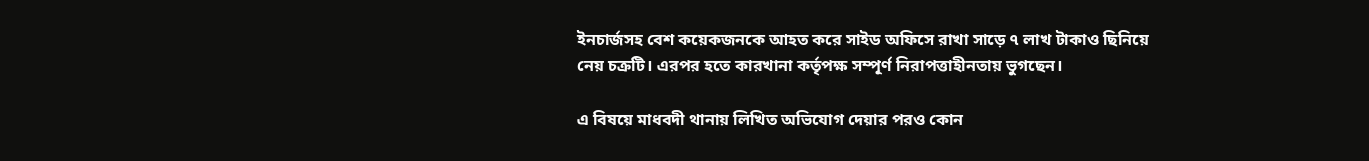ইনচার্জসহ বেশ কয়েকজনকে আহত করে সাইড অফিসে রাখা সাড়ে ৭ লাখ টাকাও ছিনিয়ে নেয় চক্রটি। এরপর হতে কারখানা কর্তৃপক্ষ সম্পূর্ণ নিরাপত্তাহীনতায় ভুগছেন।

এ বিষয়ে মাধবদী থানায় লিখিত অভিযোগ দেয়ার পরও কোন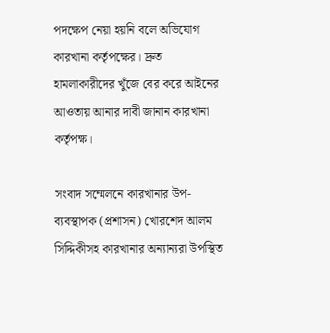পদক্ষেপ নেয়া হয়নি বলে অভিযোগ কারখানা কর্তৃপক্ষের। দ্রুত হামলাকারীদের খুঁজে বের করে আইনের আওতায় আনার দাবী জানান কারখানা কর্তৃপক্ষ।

সংবাদ সম্মেলনে কারখানার উপ-ব্যবস্থাপক (প্রশাসন) খোরশেদ আলম সিদ্দিকীসহ কারখানার অন্যান্যরা উপস্থিত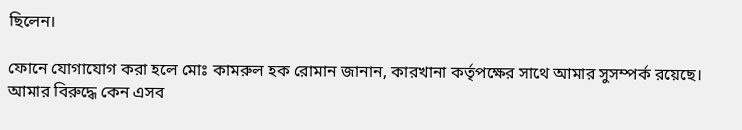ছিলেন।

ফোনে যোগাযোগ করা হলে মোঃ কামরুল হক রোমান জানান, কারখানা কর্তৃপক্ষের সাথে আমার সুসম্পর্ক রয়েছে। আমার বিরুদ্ধে কেন এসব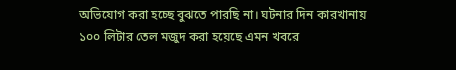অভিযোগ করা হচ্ছে বুঝতে পারছি না। ঘটনার দিন কারখানায় ১০০ লিটার তেল মজুদ করা হয়েছে এমন খবরে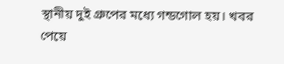স্থানীয় দুই গ্রুপের মধ্যে গন্ডগোল হয়। খবর পেয়ে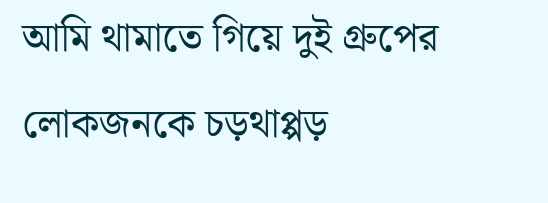আমি থামাতে গিয়ে দুই গ্রুপের লোকজনকে চড়থাপ্পড়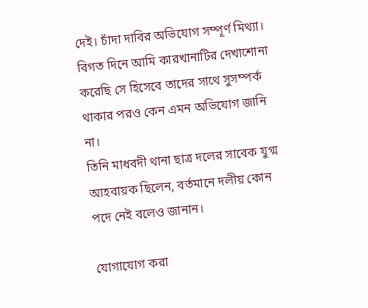দেই। চাঁদা দাবির অভিযোগ সম্পূর্ণ মিথ্যা। বিগত দিনে আমি কারখানাটির দেখাশোনা করেছি সে হিসেবে তাদের সাথে সুসম্পর্ক থাকার পরও কেন এমন অভিযোগ জানি না।
তিনি মাধবদী থানা ছাত্র দলের সাবেক যুগ্ম আহবায়ক ছিলেন, বর্তমানে দলীয় কোন পদে নেই বলেও জানান।

যোগাযোগ করা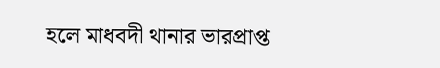হলে মাধবদী থানার ভারপ্রাপ্ত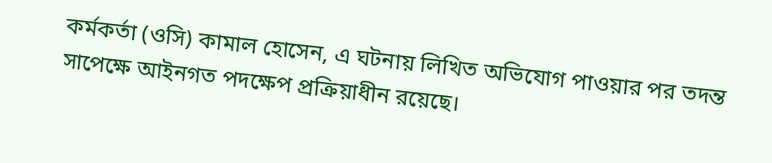কর্মকর্তা (ওসি) কামাল হোসেন, এ ঘটনায় লিখিত অভিযোগ পাওয়ার পর তদন্ত সাপেক্ষে আইনগত পদক্ষেপ প্রক্রিয়াধীন রয়েছে।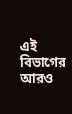এই বিভাগের আরও